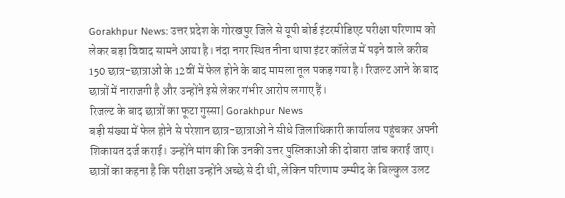Gorakhpur News: उत्तर प्रदेश के गोरखपुर जिले से यूपी बोर्ड इंटरमीडिएट परीक्षा परिणाम को लेकर बड़ा विवाद सामने आया है। नंदा नगर स्थित नीना थापा इंटर कॉलेज में पढ़ने वाले करीब 150 छात्र-छात्राओं के 12वीं में फेल होने के बाद मामला तूल पकड़ गया है। रिजल्ट आने के बाद छात्रों में नाराजगी है और उन्होंने इसे लेकर गंभीर आरोप लगाए हैं।
रिजल्ट के बाद छात्रों का फूटा गुस्सा| Gorakhpur News
बड़ी संख्या में फेल होने से परेशान छात्र-छात्राओं ने सीधे जिलाधिकारी कार्यालय पहुंचकर अपनी शिकायत दर्ज कराई। उन्होंने मांग की कि उनकी उत्तर पुस्तिकाओं की दोबारा जांच कराई जाए। छात्रों का कहना है कि परीक्षा उन्होंने अच्छे से दी थी, लेकिन परिणाम उम्मीद के बिल्कुल उलट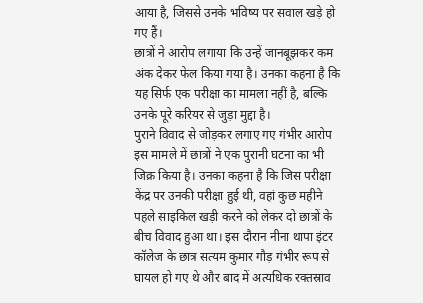आया है, जिससे उनके भविष्य पर सवाल खड़े हो गए हैं।
छात्रों ने आरोप लगाया कि उन्हें जानबूझकर कम अंक देकर फेल किया गया है। उनका कहना है कि यह सिर्फ एक परीक्षा का मामला नहीं है, बल्कि उनके पूरे करियर से जुड़ा मुद्दा है।
पुराने विवाद से जोड़कर लगाए गए गंभीर आरोप
इस मामले में छात्रों ने एक पुरानी घटना का भी जिक्र किया है। उनका कहना है कि जिस परीक्षा केंद्र पर उनकी परीक्षा हुई थी, वहां कुछ महीने पहले साइकिल खड़ी करने को लेकर दो छात्रों के बीच विवाद हुआ था। इस दौरान नीना थापा इंटर कॉलेज के छात्र सत्यम कुमार गौड़ गंभीर रूप से घायल हो गए थे और बाद में अत्यधिक रक्तस्राव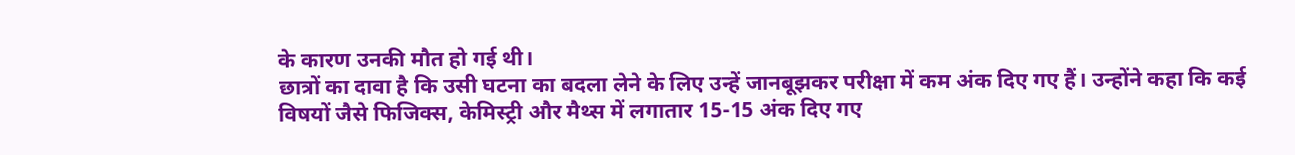के कारण उनकी मौत हो गई थी।
छात्रों का दावा है कि उसी घटना का बदला लेने के लिए उन्हें जानबूझकर परीक्षा में कम अंक दिए गए हैं। उन्होंने कहा कि कई विषयों जैसे फिजिक्स, केमिस्ट्री और मैथ्स में लगातार 15-15 अंक दिए गए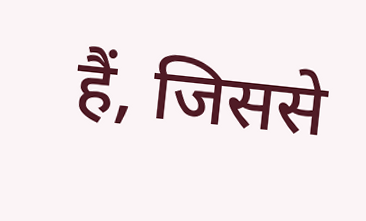हैं, जिससे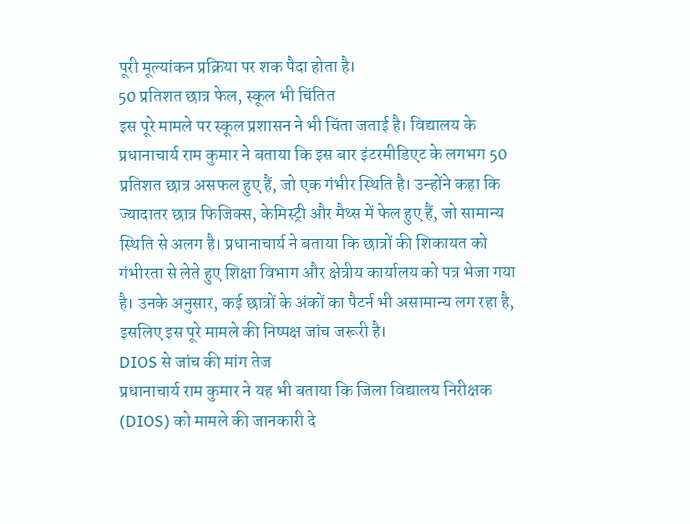पूरी मूल्यांकन प्रक्रिया पर शक पैदा होता है।
50 प्रतिशत छात्र फेल, स्कूल भी चिंतित
इस पूरे मामले पर स्कूल प्रशासन ने भी चिंता जताई है। विद्यालय के प्रधानाचार्य राम कुमार ने बताया कि इस बार इंटरमीडिएट के लगभग 50 प्रतिशत छात्र असफल हुए हैं, जो एक गंभीर स्थिति है। उन्होंने कहा कि ज्यादातर छात्र फिजिक्स, केमिस्ट्री और मैथ्स में फेल हुए हैं, जो सामान्य स्थिति से अलग है। प्रधानाचार्य ने बताया कि छात्रों की शिकायत को गंभीरता से लेते हुए शिक्षा विभाग और क्षेत्रीय कार्यालय को पत्र भेजा गया है। उनके अनुसार, कई छात्रों के अंकों का पैटर्न भी असामान्य लग रहा है, इसलिए इस पूरे मामले की निष्पक्ष जांच जरूरी है।
DIOS से जांच की मांग तेज
प्रधानाचार्य राम कुमार ने यह भी बताया कि जिला विद्यालय निरीक्षक (DIOS) को मामले की जानकारी दे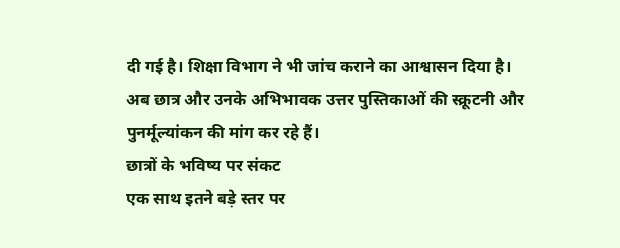दी गई है। शिक्षा विभाग ने भी जांच कराने का आश्वासन दिया है। अब छात्र और उनके अभिभावक उत्तर पुस्तिकाओं की स्क्रूटनी और पुनर्मूल्यांकन की मांग कर रहे हैं।
छात्रों के भविष्य पर संकट
एक साथ इतने बड़े स्तर पर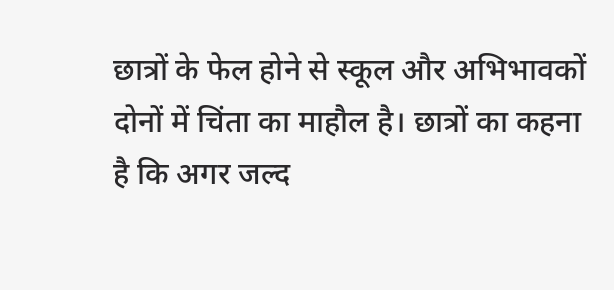छात्रों के फेल होने से स्कूल और अभिभावकों दोनों में चिंता का माहौल है। छात्रों का कहना है कि अगर जल्द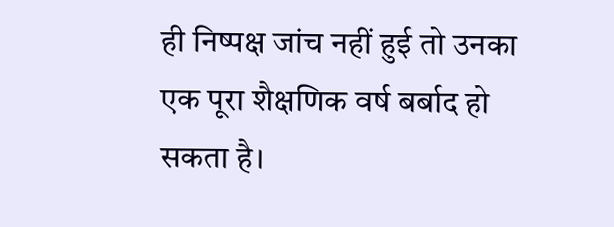ही निष्पक्ष जांच नहीं हुई तो उनका एक पूरा शैक्षणिक वर्ष बर्बाद हो सकता है।